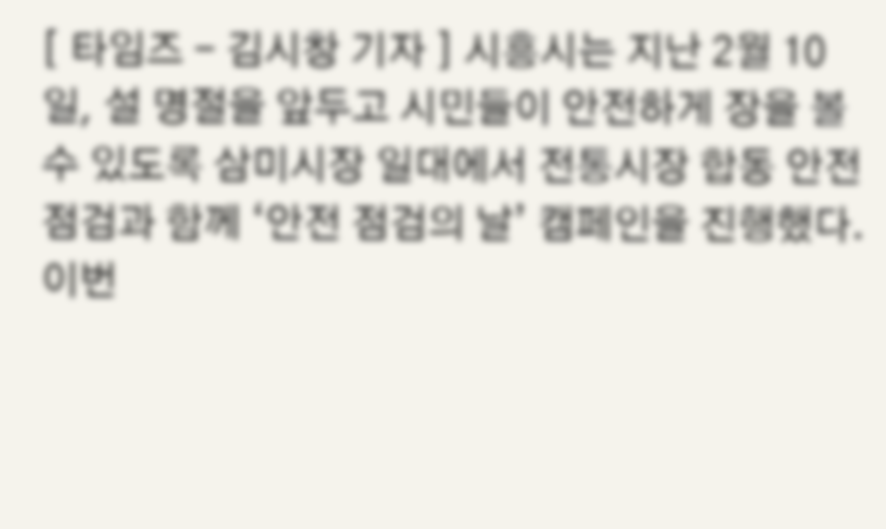[ 타임즈 - 김시창 기자 ] 시흥시는 지난 2월 10일, 설 명절을 앞두고 시민들이 안전하게 장을 볼 수 있도록 삼미시장 일대에서 전통시장 합동 안전 점검과 함께 ‘안전 점검의 날’ 캠페인을 진행했다. 이번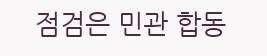점검은 민관 합동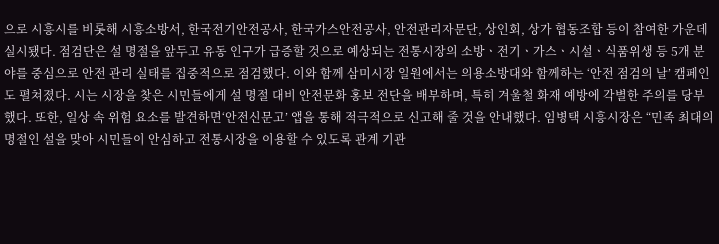으로 시흥시를 비롯해 시흥소방서, 한국전기안전공사, 한국가스안전공사, 안전관리자문단, 상인회, 상가 협동조합 등이 참여한 가운데 실시됐다. 점검단은 설 명절을 앞두고 유동 인구가 급증할 것으로 예상되는 전통시장의 소방ㆍ전기ㆍ가스ㆍ시설ㆍ식품위생 등 5개 분야를 중심으로 안전 관리 실태를 집중적으로 점검했다. 이와 함께 삼미시장 일원에서는 의용소방대와 함께하는 ‘안전 점검의 날’ 캠페인도 펼쳐졌다. 시는 시장을 찾은 시민들에게 설 명절 대비 안전문화 홍보 전단을 배부하며, 특히 겨울철 화재 예방에 각별한 주의를 당부했다. 또한, 일상 속 위험 요소를 발견하면‘안전신문고’ 앱을 통해 적극적으로 신고해 줄 것을 안내했다. 임병택 시흥시장은 “민족 최대의 명절인 설을 맞아 시민들이 안심하고 전통시장을 이용할 수 있도록 관계 기관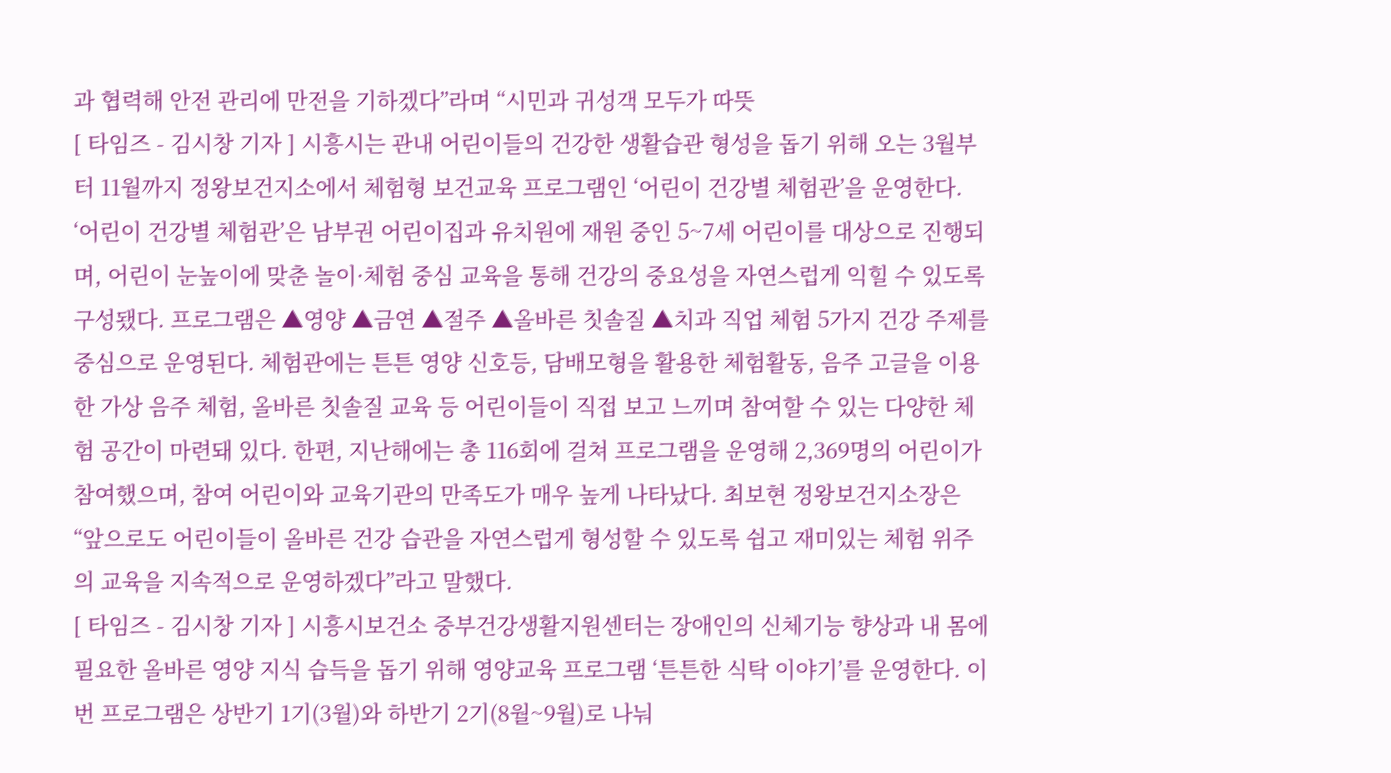과 협력해 안전 관리에 만전을 기하겠다”라며 “시민과 귀성객 모두가 따뜻
[ 타임즈 - 김시창 기자 ] 시흥시는 관내 어린이들의 건강한 생활습관 형성을 돕기 위해 오는 3월부터 11월까지 정왕보건지소에서 체험형 보건교육 프로그램인 ‘어린이 건강별 체험관’을 운영한다. ‘어린이 건강별 체험관’은 남부권 어린이집과 유치원에 재원 중인 5~7세 어린이를 대상으로 진행되며, 어린이 눈높이에 맞춘 놀이·체험 중심 교육을 통해 건강의 중요성을 자연스럽게 익힐 수 있도록 구성됐다. 프로그램은 ▲영양 ▲금연 ▲절주 ▲올바른 칫솔질 ▲치과 직업 체험 5가지 건강 주제를 중심으로 운영된다. 체험관에는 튼튼 영양 신호등, 담배모형을 활용한 체험활동, 음주 고글을 이용한 가상 음주 체험, 올바른 칫솔질 교육 등 어린이들이 직접 보고 느끼며 참여할 수 있는 다양한 체험 공간이 마련돼 있다. 한편, 지난해에는 총 116회에 걸쳐 프로그램을 운영해 2,369명의 어린이가 참여했으며, 참여 어린이와 교육기관의 만족도가 매우 높게 나타났다. 최보현 정왕보건지소장은 “앞으로도 어린이들이 올바른 건강 습관을 자연스럽게 형성할 수 있도록 쉽고 재미있는 체험 위주의 교육을 지속적으로 운영하겠다”라고 말했다.
[ 타임즈 - 김시창 기자 ] 시흥시보건소 중부건강생활지원센터는 장애인의 신체기능 향상과 내 몸에 필요한 올바른 영양 지식 습득을 돕기 위해 영양교육 프로그램 ‘튼튼한 식탁 이야기’를 운영한다. 이번 프로그램은 상반기 1기(3월)와 하반기 2기(8월~9월)로 나눠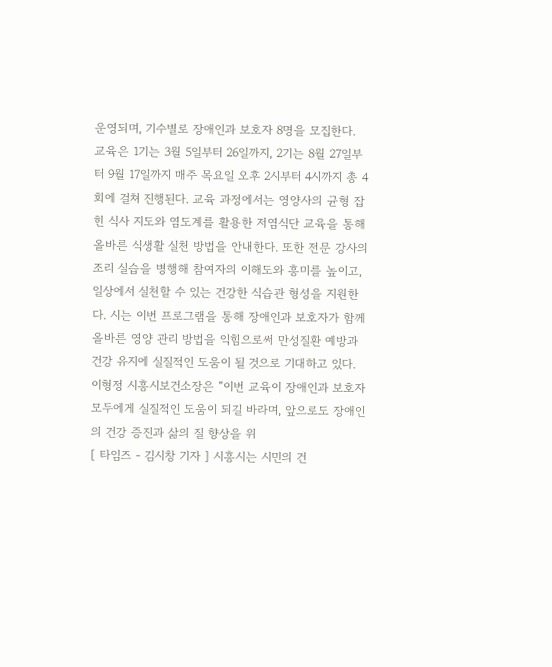운영되며, 기수별로 장애인과 보호자 8명을 모집한다. 교육은 1기는 3월 5일부터 26일까지, 2기는 8월 27일부터 9월 17일까지 매주 목요일 오후 2시부터 4시까지 총 4회에 걸쳐 진행된다. 교육 과정에서는 영양사의 균형 잡힌 식사 지도와 염도계를 활용한 저염식단 교육을 통해 올바른 식생활 실천 방법을 안내한다. 또한 전문 강사의 조리 실습을 병행해 참여자의 이해도와 흥미를 높이고, 일상에서 실천할 수 있는 건강한 식습관 형성을 지원한다. 시는 이번 프로그램을 통해 장애인과 보호자가 함께 올바른 영양 관리 방법을 익힘으로써 만성질환 예방과 건강 유지에 실질적인 도움이 될 것으로 기대하고 있다. 이형정 시흥시보건소장은 “이번 교육이 장애인과 보호자 모두에게 실질적인 도움이 되길 바라며, 앞으로도 장애인의 건강 증진과 삶의 질 향상을 위
[ 타임즈 - 김시창 기자 ] 시흥시는 시민의 건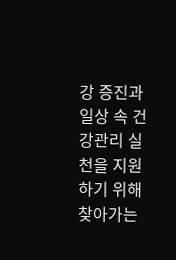강 증진과 일상 속 건강관리 실천을 지원하기 위해 찾아가는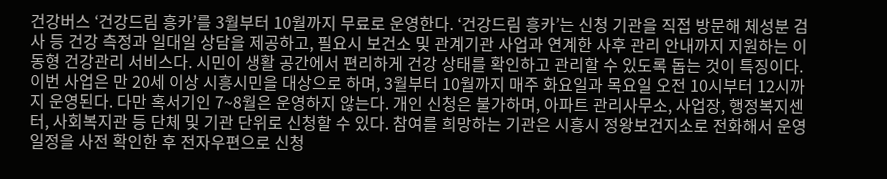건강버스 ‘건강드림 흥카’를 3월부터 10월까지 무료로 운영한다. ‘건강드림 흥카’는 신청 기관을 직접 방문해 체성분 검사 등 건강 측정과 일대일 상담을 제공하고, 필요시 보건소 및 관계기관 사업과 연계한 사후 관리 안내까지 지원하는 이동형 건강관리 서비스다. 시민이 생활 공간에서 편리하게 건강 상태를 확인하고 관리할 수 있도록 돕는 것이 특징이다. 이번 사업은 만 20세 이상 시흥시민을 대상으로 하며, 3월부터 10월까지 매주 화요일과 목요일 오전 10시부터 12시까지 운영된다. 다만 혹서기인 7~8월은 운영하지 않는다. 개인 신청은 불가하며, 아파트 관리사무소, 사업장, 행정복지센터, 사회복지관 등 단체 및 기관 단위로 신청할 수 있다. 참여를 희망하는 기관은 시흥시 정왕보건지소로 전화해서 운영 일정을 사전 확인한 후 전자우편으로 신청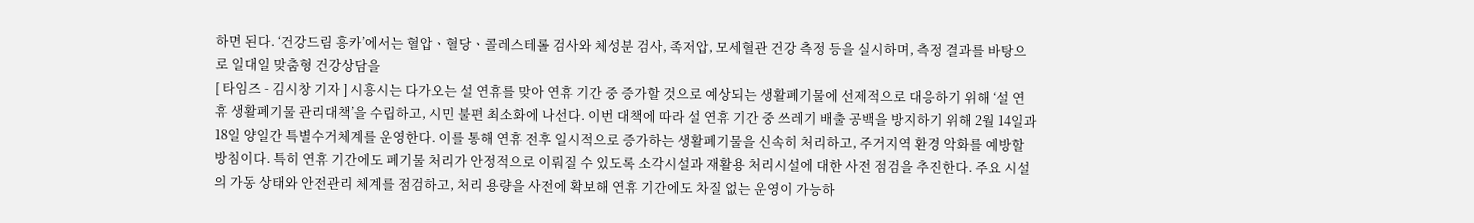하면 된다. ‘건강드림 흥카’에서는 혈압ㆍ혈당ㆍ콜레스테롤 검사와 체성분 검사, 족저압, 모세혈관 건강 측정 등을 실시하며, 측정 결과를 바탕으로 일대일 맞춤형 건강상담을
[ 타임즈 - 김시창 기자 ] 시흥시는 다가오는 설 연휴를 맞아 연휴 기간 중 증가할 것으로 예상되는 생활폐기물에 선제적으로 대응하기 위해 ‘설 연휴 생활폐기물 관리대책’을 수립하고, 시민 불편 최소화에 나선다. 이번 대책에 따라 설 연휴 기간 중 쓰레기 배출 공백을 방지하기 위해 2월 14일과 18일 양일간 특별수거체계를 운영한다. 이를 통해 연휴 전후 일시적으로 증가하는 생활폐기물을 신속히 처리하고, 주거지역 환경 악화를 예방할 방침이다. 특히 연휴 기간에도 폐기물 처리가 안정적으로 이뤄질 수 있도록 소각시설과 재활용 처리시설에 대한 사전 점검을 추진한다. 주요 시설의 가동 상태와 안전관리 체계를 점검하고, 처리 용량을 사전에 확보해 연휴 기간에도 차질 없는 운영이 가능하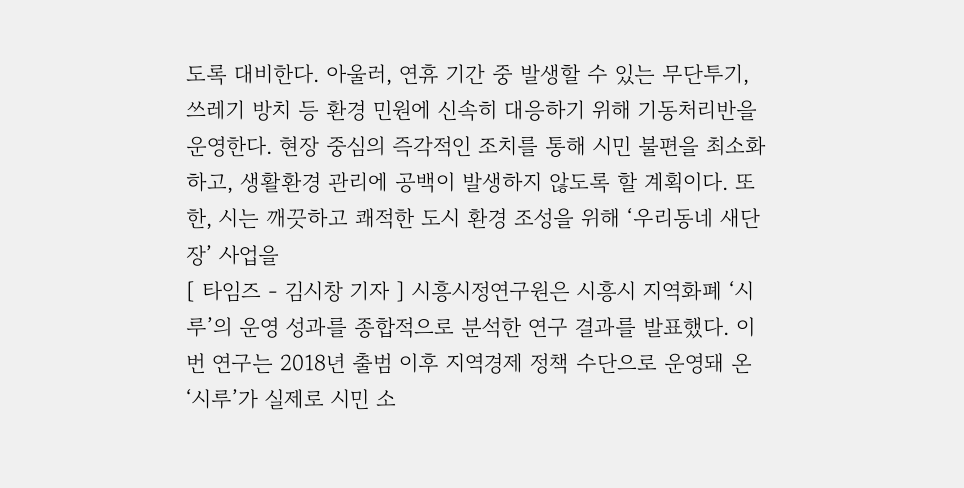도록 대비한다. 아울러, 연휴 기간 중 발생할 수 있는 무단투기, 쓰레기 방치 등 환경 민원에 신속히 대응하기 위해 기동처리반을 운영한다. 현장 중심의 즉각적인 조치를 통해 시민 불편을 최소화하고, 생활환경 관리에 공백이 발생하지 않도록 할 계획이다. 또한, 시는 깨끗하고 쾌적한 도시 환경 조성을 위해 ‘우리동네 새단장’ 사업을
[ 타임즈 - 김시창 기자 ] 시흥시정연구원은 시흥시 지역화폐 ‘시루’의 운영 성과를 종합적으로 분석한 연구 결과를 발표했다. 이번 연구는 2018년 출범 이후 지역경제 정책 수단으로 운영돼 온 ‘시루’가 실제로 시민 소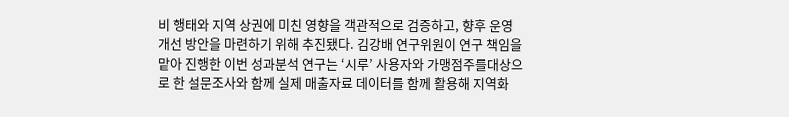비 행태와 지역 상권에 미친 영향을 객관적으로 검증하고, 향후 운영 개선 방안을 마련하기 위해 추진됐다. 김강배 연구위원이 연구 책임을 맡아 진행한 이번 성과분석 연구는 ‘시루’ 사용자와 가맹점주를대상으로 한 설문조사와 함께 실제 매출자료 데이터를 함께 활용해 지역화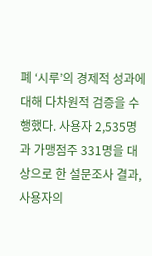폐 ‘시루’의 경제적 성과에 대해 다차원적 검증을 수행했다. 사용자 2,535명과 가맹점주 331명을 대상으로 한 설문조사 결과, 사용자의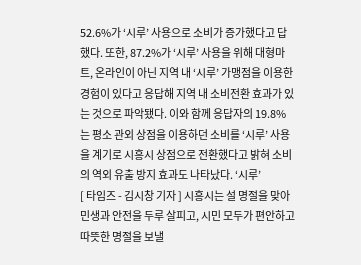52.6%가 ‘시루’ 사용으로 소비가 증가했다고 답했다. 또한, 87.2%가 ‘시루’ 사용을 위해 대형마트, 온라인이 아닌 지역 내 ‘시루’ 가맹점을 이용한 경험이 있다고 응답해 지역 내 소비전환 효과가 있는 것으로 파악됐다. 이와 함께 응답자의 19.8%는 평소 관외 상점을 이용하던 소비를 ‘시루’ 사용을 계기로 시흥시 상점으로 전환했다고 밝혀 소비의 역외 유출 방지 효과도 나타났다. ‘시루’
[ 타임즈 - 김시창 기자 ] 시흥시는 설 명절을 맞아 민생과 안전을 두루 살피고, 시민 모두가 편안하고 따뜻한 명절을 보낼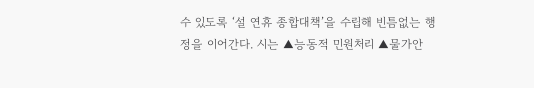수 있도록 ‘설 연휴 종합대책’을 수립해 빈틈없는 행정을 이어간다. 시는 ▲능동적 민원처리 ▲물가안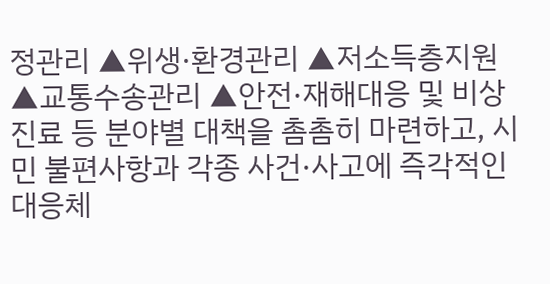정관리 ▲위생·환경관리 ▲저소득층지원 ▲교통수송관리 ▲안전·재해대응 및 비상진료 등 분야별 대책을 촘촘히 마련하고, 시민 불편사항과 각종 사건·사고에 즉각적인 대응체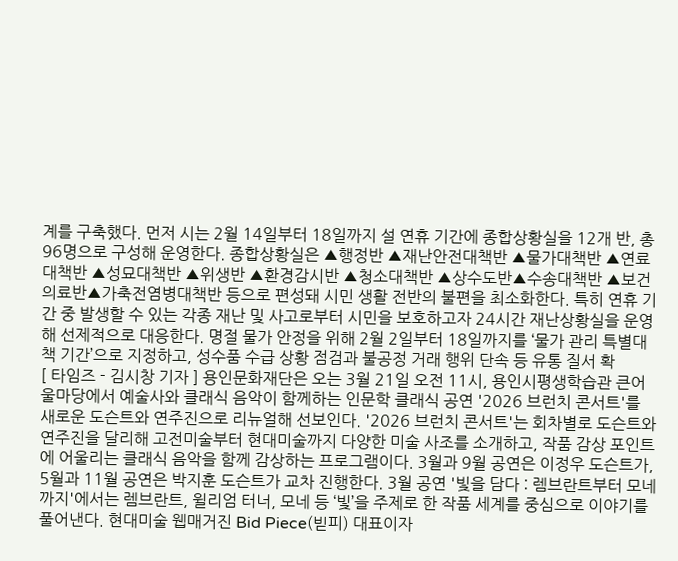계를 구축했다. 먼저 시는 2월 14일부터 18일까지 설 연휴 기간에 종합상황실을 12개 반, 총 96명으로 구성해 운영한다. 종합상황실은 ▲행정반 ▲재난안전대책반 ▲물가대책반 ▲연료대책반 ▲성묘대책반 ▲위생반 ▲환경감시반 ▲청소대책반 ▲상수도반▲수송대책반 ▲보건의료반▲가축전염병대책반 등으로 편성돼 시민 생활 전반의 불편을 최소화한다. 특히 연휴 기간 중 발생할 수 있는 각종 재난 및 사고로부터 시민을 보호하고자 24시간 재난상황실을 운영해 선제적으로 대응한다. 명절 물가 안정을 위해 2월 2일부터 18일까지를 ‘물가 관리 특별대책 기간’으로 지정하고, 성수품 수급 상황 점검과 불공정 거래 행위 단속 등 유통 질서 확
[ 타임즈 - 김시창 기자 ] 용인문화재단은 오는 3월 21일 오전 11시, 용인시평생학습관 큰어울마당에서 예술사와 클래식 음악이 함께하는 인문학 클래식 공연 '2026 브런치 콘서트'를 새로운 도슨트와 연주진으로 리뉴얼해 선보인다. '2026 브런치 콘서트'는 회차별로 도슨트와 연주진을 달리해 고전미술부터 현대미술까지 다양한 미술 사조를 소개하고, 작품 감상 포인트에 어울리는 클래식 음악을 함께 감상하는 프로그램이다. 3월과 9월 공연은 이정우 도슨트가, 5월과 11월 공연은 박지훈 도슨트가 교차 진행한다. 3월 공연 '빛을 담다 : 렘브란트부터 모네까지'에서는 렘브란트, 윌리엄 터너, 모네 등 ‘빛’을 주제로 한 작품 세계를 중심으로 이야기를 풀어낸다. 현대미술 웹매거진 Bid Piece(빋피) 대표이자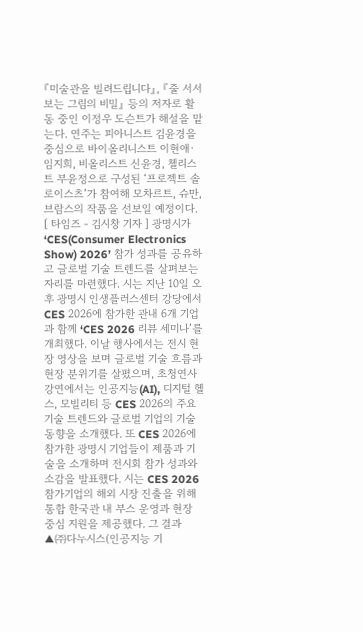『미술관을 빌려드립니다』, 『줄 서서 보는 그림의 비밀』 등의 저자로 활동 중인 이정우 도슨트가 해설을 맡는다. 연주는 피아니스트 김윤경을 중심으로 바이올리니스트 이현애·임지희, 비올리스트 신윤경, 첼리스트 부윤정으로 구성된 ‘프로젝트 솔로이스츠’가 참여해 모차르트, 슈만, 브람스의 작품을 선보일 예정이다.
[ 타임즈 - 김시창 기자 ] 광명시가 ‘CES(Consumer Electronics Show) 2026’ 참가 성과를 공유하고 글로벌 기술 트렌드를 살펴보는 자리를 마련했다. 시는 지난 10일 오후 광명시 인생플러스센터 강당에서 CES 2026에 참가한 관내 6개 기업과 함께 ‘CES 2026 리뷰 세미나’를 개최했다. 이날 행사에서는 전시 현장 영상을 보며 글로벌 기술 흐름과 현장 분위기를 살폈으며, 초청연사 강연에서는 인공지능(AI), 디지털 헬스, 모빌리티 등 CES 2026의 주요 기술 트렌드와 글로벌 기업의 기술 동향을 소개했다. 또 CES 2026에 참가한 광명시 기업들이 제품과 기술을 소개하며 전시회 참가 성과와 소감을 발표했다. 시는 CES 2026 참가기업의 해외 시장 진출을 위해 통합 한국관 내 부스 운영과 현장 중심 지원을 제공했다. 그 결과 ▲㈜다누시스(인공지능 기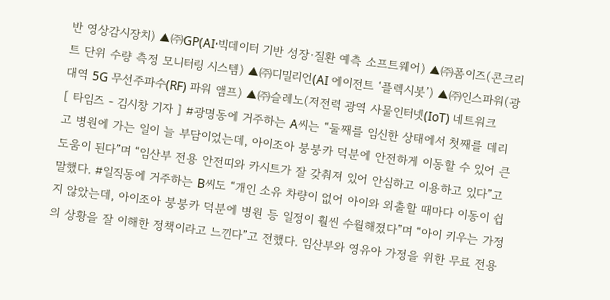반 영상감시장치) ▲㈜GP(AI·빅데이터 기반 성장·질환 예측 소프트웨어) ▲㈜폼이즈(콘크리트 단위 수량 측정 모니터링 시스템) ▲㈜디밀리언(AI 에이전트 ‘플렉시봇’) ▲㈜인스파워(광대역 5G 무선주파수(RF) 파워 앰프) ▲㈜슬레노(저전력 광역 사물인터넷(IoT) 네트워크
[ 타임즈 - 김시창 기자 ] #광명동에 거주하는 A씨는 “둘째를 임신한 상태에서 첫째를 데리고 병원에 가는 일이 늘 부담이었는데, 아이조아 붕붕카 덕분에 안전하게 이동할 수 있어 큰 도움이 된다”며 “임산부 전용 안전띠와 카시트가 잘 갖춰져 있어 안심하고 이용하고 있다”고 말했다. #일직동에 거주하는 B씨도 “개인 소유 차량이 없어 아이와 외출할 때마다 이동이 쉽지 않았는데, 아이조아 붕붕카 덕분에 병원 등 일정이 훨씬 수월해졌다”며 “아이 키우는 가정의 상황을 잘 이해한 정책이라고 느낀다”고 전했다. 임산부와 영유아 가정을 위한 무료 전용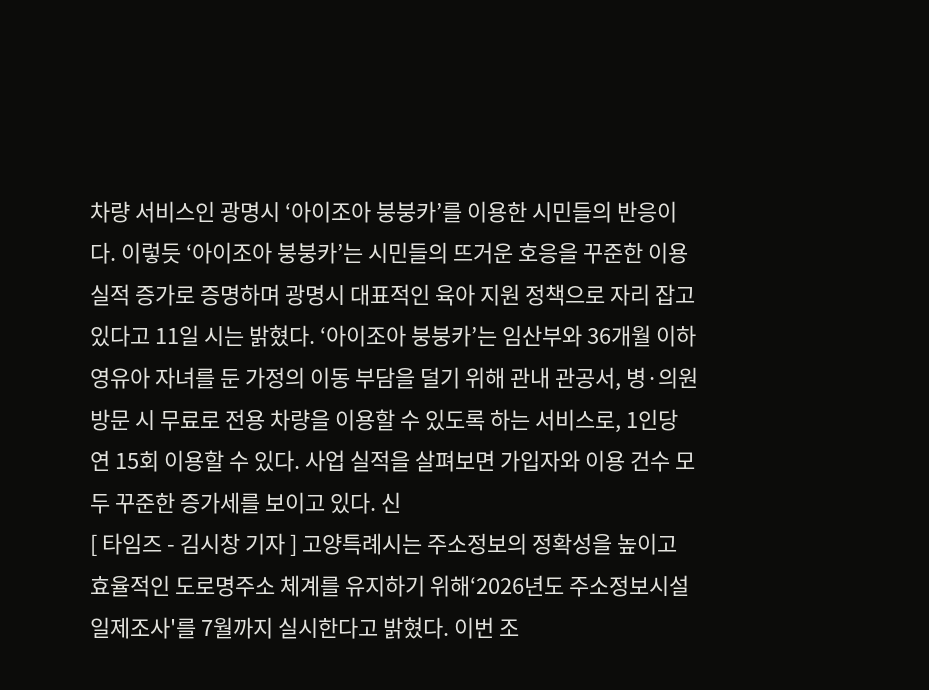차량 서비스인 광명시 ‘아이조아 붕붕카’를 이용한 시민들의 반응이다. 이렇듯 ‘아이조아 붕붕카’는 시민들의 뜨거운 호응을 꾸준한 이용 실적 증가로 증명하며 광명시 대표적인 육아 지원 정책으로 자리 잡고 있다고 11일 시는 밝혔다. ‘아이조아 붕붕카’는 임산부와 36개월 이하 영유아 자녀를 둔 가정의 이동 부담을 덜기 위해 관내 관공서, 병·의원 방문 시 무료로 전용 차량을 이용할 수 있도록 하는 서비스로, 1인당 연 15회 이용할 수 있다. 사업 실적을 살펴보면 가입자와 이용 건수 모두 꾸준한 증가세를 보이고 있다. 신
[ 타임즈 - 김시창 기자 ] 고양특례시는 주소정보의 정확성을 높이고 효율적인 도로명주소 체계를 유지하기 위해‘2026년도 주소정보시설 일제조사'를 7월까지 실시한다고 밝혔다. 이번 조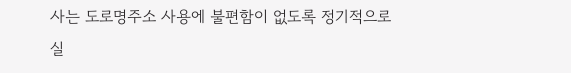사는 도로명주소 사용에 불편함이 없도록 정기적으로 실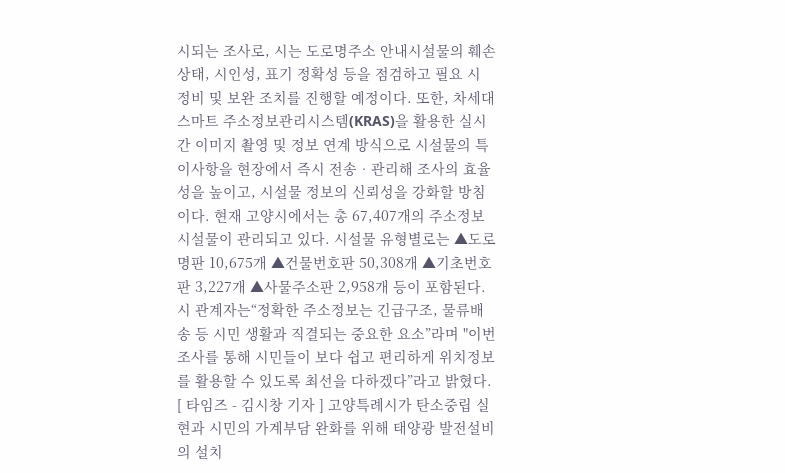시되는 조사로, 시는 도로명주소 안내시설물의 훼손 상태, 시인성, 표기 정확성 등을 점검하고 필요 시 정비 및 보완 조치를 진행할 예정이다. 또한, 차세대 스마트 주소정보관리시스템(KRAS)을 활용한 실시간 이미지 촬영 및 정보 연계 방식으로 시설물의 특이사항을 현장에서 즉시 전송‧관리해 조사의 효율성을 높이고, 시설물 정보의 신뢰성을 강화할 방침이다. 현재 고양시에서는 총 67,407개의 주소정보시설물이 관리되고 있다. 시설물 유형별로는 ▲도로명판 10,675개 ▲건물번호판 50,308개 ▲기초번호판 3,227개 ▲사물주소판 2,958개 등이 포함된다. 시 관계자는“정확한 주소정보는 긴급구조, 물류배송 등 시민 생활과 직결되는 중요한 요소”라며 "이번 조사를 통해 시민들이 보다 쉽고 편리하게 위치정보를 활용할 수 있도록 최선을 다하겠다”라고 밝혔다.
[ 타임즈 - 김시창 기자 ] 고양특례시가 탄소중립 실현과 시민의 가계부담 완화를 위해 태양광 발전설비의 설치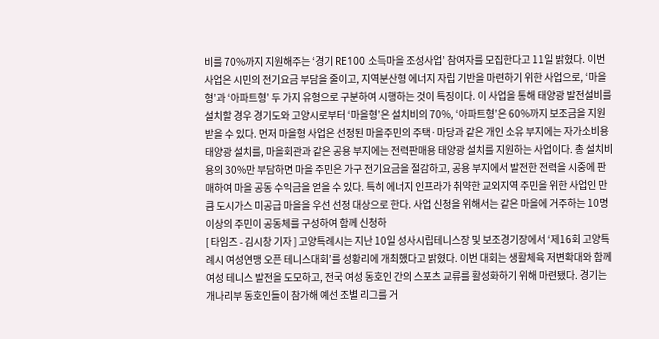비를 70%까지 지원해주는 ‘경기 RE100 소득마을 조성사업’ 참여자를 모집한다고 11일 밝혔다. 이번 사업은 시민의 전기요금 부담을 줄이고, 지역분산형 에너지 자립 기반을 마련하기 위한 사업으로, ‘마을형’과 ‘아파트형’ 두 가지 유형으로 구분하여 시행하는 것이 특징이다. 이 사업을 통해 태양광 발전설비를 설치할 경우 경기도와 고양시로부터 ‘마을형’은 설치비의 70%, ‘아파트형’은 60%까지 보조금을 지원받을 수 있다. 먼저 마을형 사업은 선정된 마을주민의 주택·마당과 같은 개인 소유 부지에는 자가소비용 태양광 설치를, 마을회관과 같은 공용 부지에는 전력판매용 태양광 설치를 지원하는 사업이다. 총 설치비용의 30%만 부담하면 마을 주민은 가구 전기요금을 절감하고, 공용 부지에서 발전한 전력을 시중에 판매하여 마을 공동 수익금을 얻을 수 있다. 특히 에너지 인프라가 취약한 교외지역 주민을 위한 사업인 만큼 도시가스 미공급 마을을 우선 선정 대상으로 한다. 사업 신청을 위해서는 같은 마을에 거주하는 10명 이상의 주민이 공동체를 구성하여 함께 신청하
[ 타임즈 - 김시창 기자 ] 고양특례시는 지난 10일 성사시립테니스장 및 보조경기장에서 ‘제16회 고양특례시 여성연맹 오픈 테니스대회’를 성황리에 개최했다고 밝혔다. 이번 대회는 생활체육 저변확대와 함께 여성 테니스 발전을 도모하고, 전국 여성 동호인 간의 스포츠 교류를 활성화하기 위해 마련됐다. 경기는 개나리부 동호인들이 참가해 예선 조별 리그를 거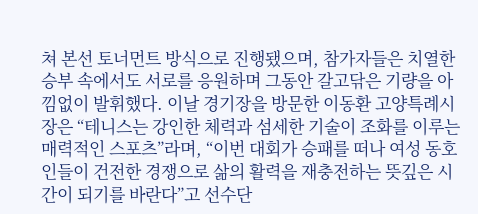쳐 본선 토너먼트 방식으로 진행됐으며, 참가자들은 치열한 승부 속에서도 서로를 응원하며 그동안 갈고닦은 기량을 아낌없이 발휘했다. 이날 경기장을 방문한 이동환 고양특례시장은 “테니스는 강인한 체력과 섬세한 기술이 조화를 이루는 매력적인 스포츠”라며, “이번 대회가 승패를 떠나 여성 동호인들이 건전한 경쟁으로 삶의 활력을 재충전하는 뜻깊은 시간이 되기를 바란다”고 선수단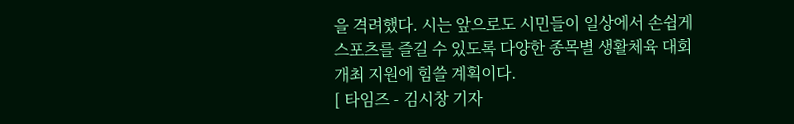을 격려했다. 시는 앞으로도 시민들이 일상에서 손쉽게 스포츠를 즐길 수 있도록 다양한 종목별 생활체육 대회 개최 지원에 힘쓸 계획이다.
[ 타임즈 - 김시창 기자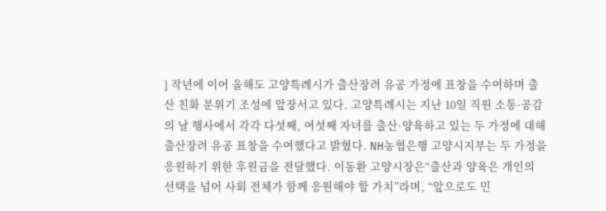] 작년에 이어 올해도 고양특례시가 출산장려 유공 가정에 표창을 수여하며 출산 친화 분위기 조성에 앞장서고 있다. 고양특례시는 지난 10일 직원 소통·공감의 날 행사에서 각각 다섯째, 여섯째 자녀를 출산·양육하고 있는 두 가정에 대해 출산장려 유공 표창을 수여했다고 밝혔다. NH농협은행 고양시지부는 두 가정을 응원하기 위한 후원금을 전달했다. 이동환 고양시장은“출산과 양육은 개인의 선택을 넘어 사회 전체가 함께 응원해야 할 가치”라며, “앞으로도 민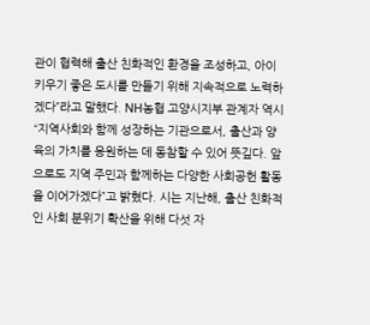관이 협력해 출산 친화적인 환경을 조성하고, 아이 키우기 좋은 도시를 만들기 위해 지속적으로 노력하겠다”라고 말했다. NH농협 고양시지부 관계자 역시 “지역사회와 함께 성장하는 기관으로서, 출산과 양육의 가치를 응원하는 데 동참할 수 있어 뜻깊다. 앞으로도 지역 주민과 함께하는 다양한 사회공헌 활동을 이어가겠다”고 밝혔다. 시는 지난해, 출산 친화적인 사회 분위기 확산을 위해 다섯 자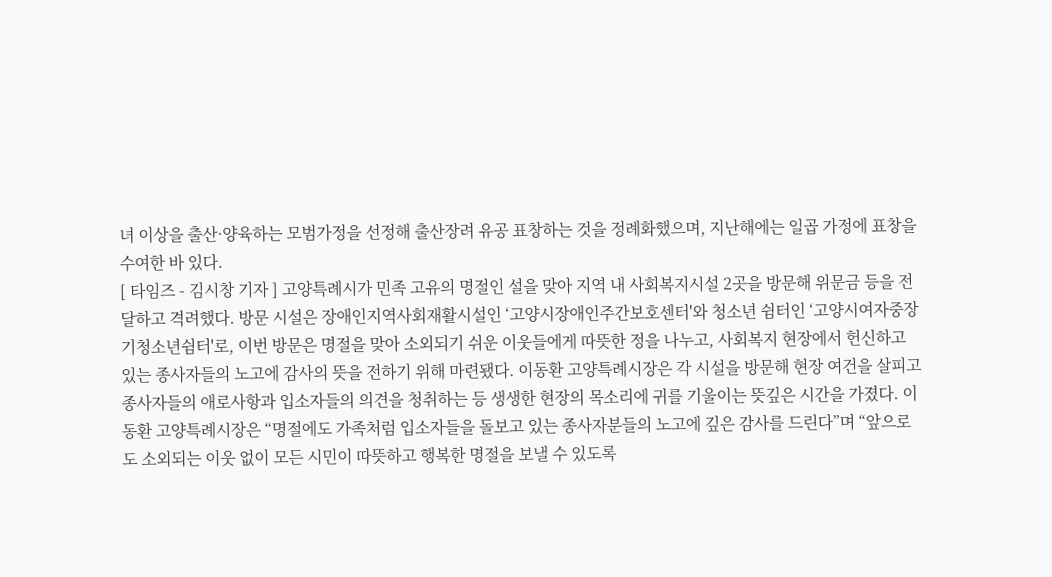녀 이상을 출산·양육하는 모범가정을 선정해 출산장려 유공 표창하는 것을 정례화했으며, 지난해에는 일곱 가정에 표창을 수여한 바 있다.
[ 타임즈 - 김시창 기자 ] 고양특례시가 민족 고유의 명절인 설을 맞아 지역 내 사회복지시설 2곳을 방문해 위문금 등을 전달하고 격려했다. 방문 시설은 장애인지역사회재활시설인 ‘고양시장애인주간보호센터'와 청소년 쉼터인 ‘고양시여자중장기청소년쉼터'로, 이번 방문은 명절을 맞아 소외되기 쉬운 이웃들에게 따뜻한 정을 나누고, 사회복지 현장에서 헌신하고 있는 종사자들의 노고에 감사의 뜻을 전하기 위해 마련됐다. 이동환 고양특례시장은 각 시설을 방문해 현장 여건을 살피고 종사자들의 애로사항과 입소자들의 의견을 청취하는 등 생생한 현장의 목소리에 귀를 기울이는 뜻깊은 시간을 가졌다. 이동환 고양특례시장은 “명절에도 가족처럼 입소자들을 돌보고 있는 종사자분들의 노고에 깊은 감사를 드린다”며 “앞으로도 소외되는 이웃 없이 모든 시민이 따뜻하고 행복한 명절을 보낼 수 있도록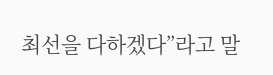최선을 다하겠다”라고 말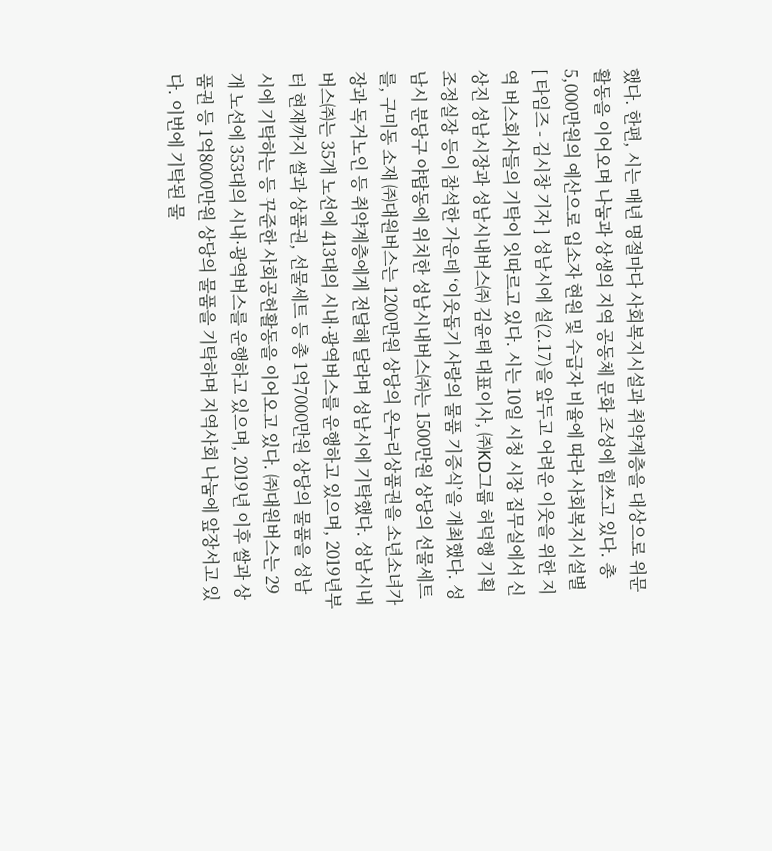했다. 한편, 시는 매년 명절마다 사회복지시설과 취약계층을 대상으로 위문활동을 이어오며 나눔과 상생의 지역 공동체 문화 조성에 힘쓰고 있다. 총 5,000만원의 예산으로 입소자 현원 및 수급자 비율에 따라 사회복지시설별
[ 타임즈 - 김시창 기자 ] 성남시에 설(2.17)을 앞두고 어려운 이웃을 위한 지역 버스회사들의 기탁이 잇따르고 있다. 시는 10일 시청 시장 집무실에서 신상진 성남시장과 성남시내버스㈜ 김윤태 대표이사, ㈜KD그룹 허덕행 기획조정실장 등이 참석한 가운데 ‘이웃돕기 사랑의 물품 기증식’을 개최했다. 성남시 분당구 야탑동에 위치한 성남시내버스㈜는 1500만원 상당의 선물세트를, 구미동 소재 ㈜대원버스는 1200만원 상당의 온누리상품권을 소년소녀가장과 독거노인 등 취약계층에게 전달해 달라며 성남시에 기탁했다. 성남시내버스㈜는 35개 노선에 413대의 시내·광역버스를 운행하고 있으며, 2019년부터 현재까지 쌀과 상품권, 선물세트 등 총 1억7000만원 상당의 물품을 성남시에 기탁하는 등 꾸준한 사회공헌활동을 이어오고 있다. ㈜대원버스는 29개 노선에 353대의 시내·광역버스를 운행하고 있으며, 2019년 이후 쌀과 상품권 등 1억8000만원 상당의 물품을 기탁하며 지역사회 나눔에 앞장서고 있다. 이번에 기탁된 물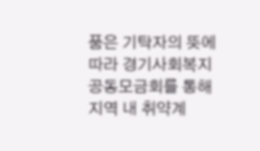품은 기탁자의 뜻에 따라 경기사회복지공동모금회를 통해 지역 내 취약계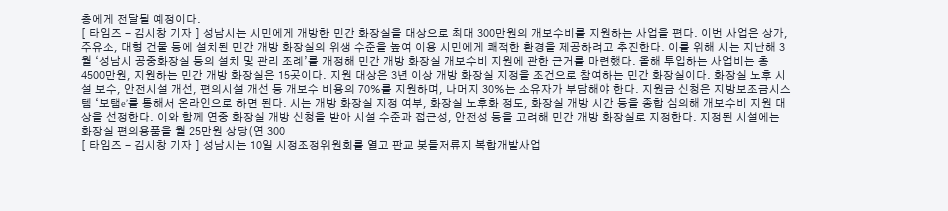층에게 전달될 예정이다.
[ 타임즈 - 김시창 기자 ] 성남시는 시민에게 개방한 민간 화장실을 대상으로 최대 300만원의 개보수비를 지원하는 사업을 편다. 이번 사업은 상가, 주유소, 대형 건물 등에 설치된 민간 개방 화장실의 위생 수준을 높여 이용 시민에게 쾌적한 환경을 제공하려고 추진한다. 이를 위해 시는 지난해 3월 ‘성남시 공중화장실 등의 설치 및 관리 조례’를 개정해 민간 개방 화장실 개보수비 지원에 관한 근거를 마련했다. 올해 투입하는 사업비는 총 4500만원, 지원하는 민간 개방 화장실은 15곳이다. 지원 대상은 3년 이상 개방 화장실 지정을 조건으로 참여하는 민간 화장실이다. 화장실 노후 시설 보수, 안전시설 개선, 편의시설 개선 등 개보수 비용의 70%를 지원하며, 나머지 30%는 소유자가 부담해야 한다. 지원금 신청은 지방보조금시스템 ‘보탬e’를 통해서 온라인으로 하면 된다. 시는 개방 화장실 지정 여부, 화장실 노후화 정도, 화장실 개방 시간 등을 종합 심의해 개보수비 지원 대상을 선정한다. 이와 함께 연중 화장실 개방 신청을 받아 시설 수준과 접근성, 안전성 등을 고려해 민간 개방 화장실로 지정한다. 지정된 시설에는 화장실 편의용품을 월 25만원 상당(연 300
[ 타임즈 - 김시창 기자 ] 성남시는 10일 시정조정위원회를 열고 판교 봇들저류지 복합개발사업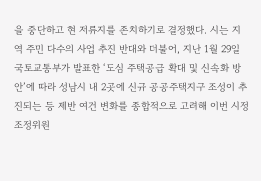을 중단하고 현 저류지를 존치하기로 결정했다. 시는 지역 주민 다수의 사업 추진 반대와 더불어, 지난 1월 29일 국토교통부가 발표한 ‘도심 주택공급 확대 및 신속화 방안’에 따라 성남시 내 2곳에 신규 공공주택지구 조성이 추진되는 등 제반 여건 변화를 종합적으로 고려해 이번 시정조정위원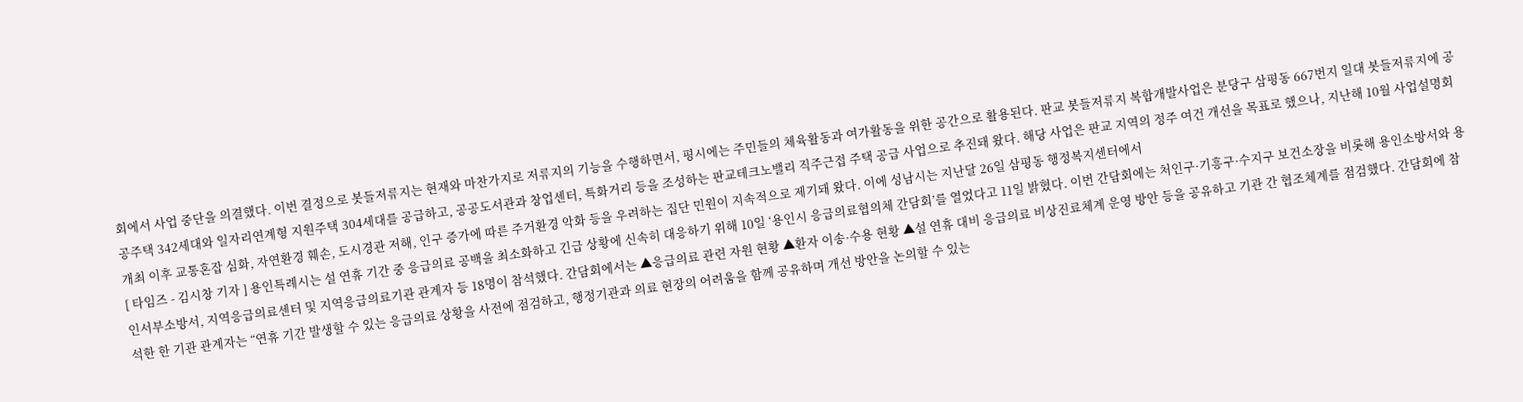회에서 사업 중단을 의결했다. 이번 결정으로 봇들저류지는 현재와 마찬가지로 저류지의 기능을 수행하면서, 평시에는 주민들의 체육활동과 여가활동을 위한 공간으로 활용된다. 판교 봇들저류지 복합개발사업은 분당구 삼평동 667번지 일대 봇들저류지에 공공주택 342세대와 일자리연계형 지원주택 304세대를 공급하고, 공공도서관과 창업센터, 특화거리 등을 조성하는 판교테크노밸리 직주근접 주택 공급 사업으로 추진돼 왔다. 해당 사업은 판교 지역의 정주 여건 개선을 목표로 했으나, 지난해 10월 사업설명회 개최 이후 교통혼잡 심화, 자연환경 훼손, 도시경관 저해, 인구 증가에 따른 주거환경 악화 등을 우려하는 집단 민원이 지속적으로 제기돼 왔다. 이에 성남시는 지난달 26일 삼평동 행정복지센터에서
[ 타임즈 - 김시창 기자 ] 용인특례시는 설 연휴 기간 중 응급의료 공백을 최소화하고 긴급 상황에 신속히 대응하기 위해 10일 ‘용인시 응급의료협의체 간담회’를 열었다고 11일 밝혔다. 이번 간담회에는 처인구·기흥구·수지구 보건소장을 비롯해 용인소방서와 용인서부소방서, 지역응급의료센터 및 지역응급의료기관 관계자 등 18명이 참석했다. 간담회에서는 ▲응급의료 관련 자원 현황 ▲환자 이송·수용 현황 ▲설 연휴 대비 응급의료 비상진료체계 운영 방안 등을 공유하고 기관 간 협조체계를 점검했다. 간담회에 참석한 한 기관 관계자는 “연휴 기간 발생할 수 있는 응급의료 상황을 사전에 점검하고, 행정기관과 의료 현장의 어려움을 함께 공유하며 개선 방안을 논의할 수 있는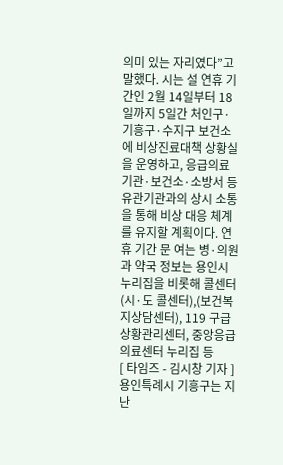의미 있는 자리였다”고 말했다. 시는 설 연휴 기간인 2월 14일부터 18일까지 5일간 처인구·기흥구·수지구 보건소에 비상진료대책 상황실을 운영하고, 응급의료기관·보건소·소방서 등 유관기관과의 상시 소통을 통해 비상 대응 체계를 유지할 계획이다. 연휴 기간 문 여는 병·의원과 약국 정보는 용인시 누리집을 비롯해 콜센터(시·도 콜센터),(보건복지상담센터), 119 구급상황관리센터, 중앙응급의료센터 누리집 등
[ 타임즈 - 김시창 기자 ] 용인특례시 기흥구는 지난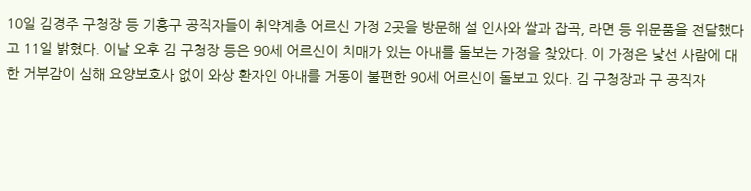10일 김경주 구청장 등 기흥구 공직자들이 취약계층 어르신 가정 2곳을 방문해 설 인사와 쌀과 잡곡, 라면 등 위문품을 전달했다고 11일 밝혔다. 이날 오후 김 구청장 등은 90세 어르신이 치매가 있는 아내를 돌보는 가정을 찾았다. 이 가정은 낯선 사람에 대한 거부감이 심해 요양보호사 없이 와상 환자인 아내를 거동이 불편한 90세 어르신이 돌보고 있다. 김 구청장과 구 공직자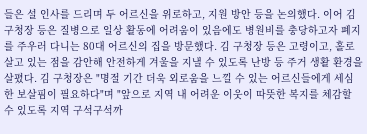들은 설 인사를 드리며 두 어르신을 위로하고, 지원 방안 등을 논의했다. 이어 김 구청장 등은 질병으로 일상 활동에 어려움이 있음에도 병원비를 충당하고자 폐지를 주우러 다니는 80대 어르신의 집을 방문했다. 김 구청장 등은 고령이고, 홀로 살고 있는 점을 감안해 안전하게 겨울을 지낼 수 있도록 난방 등 주거 생활 환경을 살폈다. 김 구청장은 "명절 기간 더욱 외로움을 느낄 수 있는 어르신들에게 세심한 보살핌이 필요하다"며 "앞으로 지역 내 어려운 이웃이 따뜻한 복지를 체감할 수 있도록 지역 구석구석까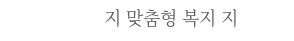지 맞춤형 복지 지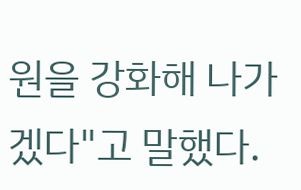원을 강화해 나가겠다"고 말했다.